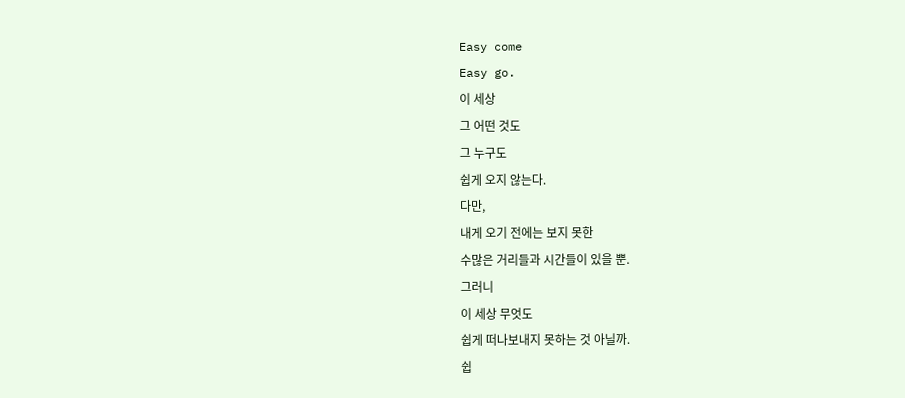Easy come
Easy go.
이 세상
그 어떤 것도
그 누구도
쉽게 오지 않는다.
다만,
내게 오기 전에는 보지 못한
수많은 거리들과 시간들이 있을 뿐.
그러니
이 세상 무엇도
쉽게 떠나보내지 못하는 것 아닐까.
쉽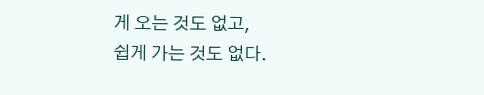게 오는 것도 없고,
쉽게 가는 것도 없다.